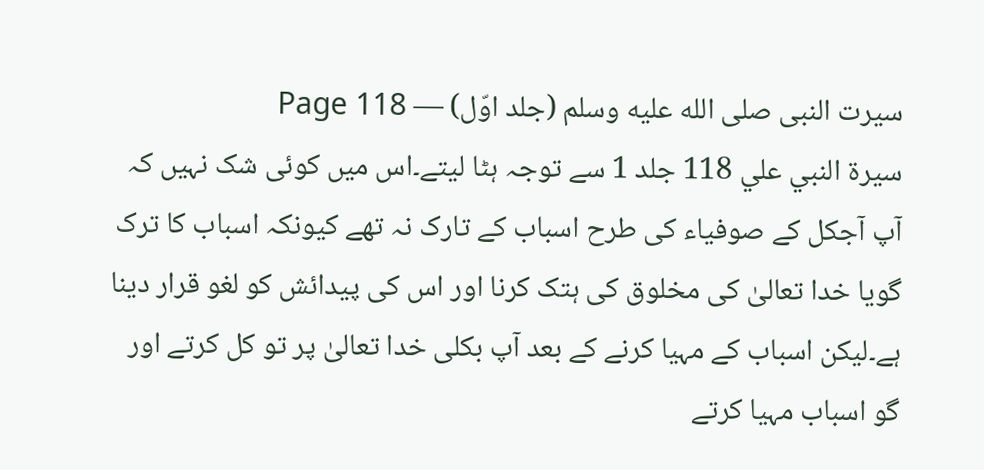سیرت النبی صلى الله عليه وسلم (جلد اوّل) — Page 118
سيرة النبي علي 118 جلد 1 سے توجہ ہٹا لیتے۔اس میں کوئی شک نہیں کہ آپ آجکل کے صوفیاء کی طرح اسباب کے تارک نہ تھے کیونکہ اسباب کا ترک گویا خدا تعالیٰ کی مخلوق کی ہتک کرنا اور اس کی پیدائش کو لغو قرار دینا ہے۔لیکن اسباب کے مہیا کرنے کے بعد آپ بکلی خدا تعالیٰ پر تو کل کرتے اور گو اسباب مہیا کرتے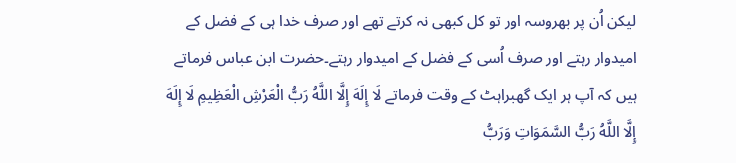لیکن اُن پر بھروسہ اور تو کل کبھی نہ کرتے تھے اور صرف خدا ہی کے فضل کے امیدوار رہتے اور صرف اُسی کے فضل کے امیدوار رہتے۔حضرت ابن عباس فرماتے ہیں کہ آپ ہر ایک گھبراہٹ کے وقت فرماتے لَا إِلَهَ إِلَّا اللَّهُ رَبُّ الْعَرْشِ الْعَظِيمِ لَا إِلَهَ إِلَّا اللَّهُ رَبُّ السَّمَوَاتِ وَرَبُّ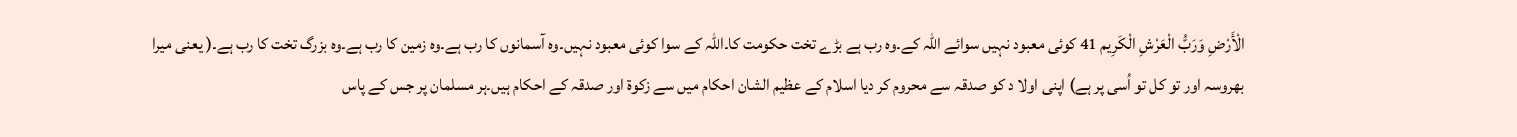الْأَرْضِ وَرَبُّ الْعَرْشِ الْكَرِيم 41 کوئی معبود نہیں سوائے اللہ کے۔وہ رب ہے بڑے تخت حکومت کا۔اللہ کے سوا کوئی معبود نہیں۔وہ آسمانوں کا رب ہے۔وہ زمین کا رب ہے۔وہ بزرگ تخت کا رب ہے۔( یعنی میرا بھروسہ اور تو کل تو اُسی پر ہے) اپنی اولا د کو صدقہ سے محروم کر دیا اسلام کے عظیم الشان احکام میں سے زکوۃ اور صدقہ کے احکام ہیں۔ہر مسلمان پر جس کے پاس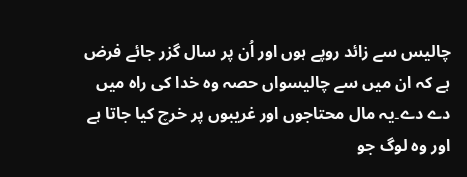چالیس سے زائد روپے ہوں اور اُن پر سال گزر جائے فرض ہے کہ ان میں سے چالیسواں حصہ وہ خدا کی راہ میں دے دے۔یہ مال محتاجوں اور غریبوں پر خرچ کیا جاتا ہے اور وہ لوگ جو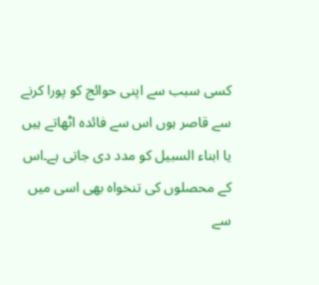کسی سبب سے اپنی حوائج کو پورا کرنے سے قاصر ہوں اس سے فائدہ اٹھاتے ہیں یا ابناء السبیل کو مدد دی جاتی ہے۔اس کے محصلوں کی تنخواہ بھی اسی میں سے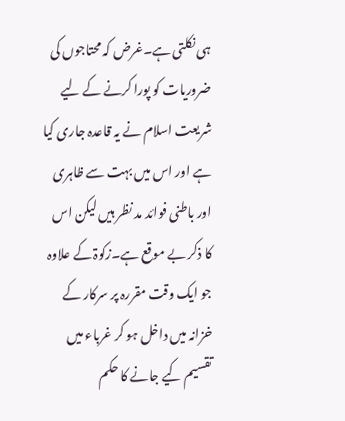ہی نکلتی ہے۔غرض کہ محتاجوں کی ضروریات کو پورا کرنے کے لیے شریعت اسلام نے یہ قاعدہ جاری کیا ہے اور اس میں بہت سے ظاہری اور باطنی فوائد مد نظر ہیں لیکن اس کا ذکر بے موقع ہے۔زکوۃ کے علاوہ جو ایک وقت مقررہ پر سرکار کے خزانہ میں داخل ہو کر غرباء میں تقسیم کیے جانے کا حکم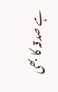ہے صدقہ کا بھی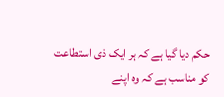حکم دیا گیا ہے کہ ہر ایک ذی استطاعت کو مناسب ہے کہ وہ اپنے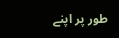طور پر اپنے